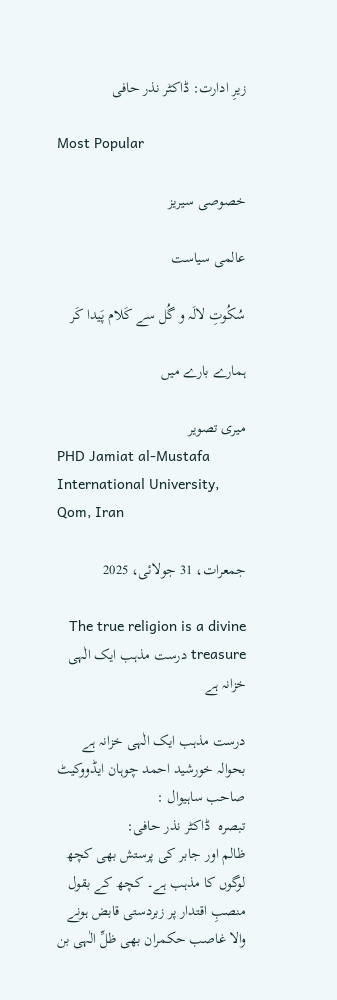زیرِ ادارت: ڈاکٹر نذر حافی

Most Popular

خصوصی سیریز

عالمی سیاست

سُکُوتِ لالَہ و گُل سے کَلام پَیدا کَر

ہمارے بارے میں

میری تصویر
PHD Jamiat al-Mustafa International University, Qom, Iran

جمعرات، 31 جولائی، 2025

The true religion is a divine treasure درست مذہب ایک الٰہی خزانہ ہے

درست مذہب ایک الٰہی خزانہ ہے
بحوالہ خورشید احمد چوہان ایڈووکیٹ صاحب ساہیوال :
تبصرہ  ڈاکٹر نذر حافی:
ظالم اور جابر کی پرستش بھی کچھ لوگوں کا مذہب ہے۔ کچھ کے بقول منصبِ اقتدار پر زبردستی قابض ہونے والا غاصب حکمران بھی ظلِّ الٰہی بن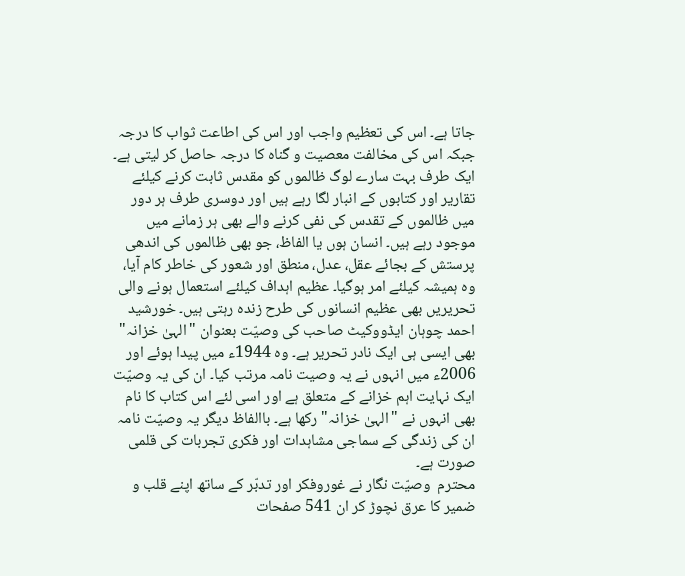جاتا ہے۔ اس کی تعظیم واجب اور اس کی اطاعت ثواب کا درجہ جبکہ اس کی مخالفت معصیت و گناہ کا درجہ حاصل کر لیتی ہے۔ ایک طرف بہت سارے لوگ ظالموں کو مقدس ثابت کرنے کیلئے تقاریر اور کتابوں کے انبار لگا رہے ہیں اور دوسری طرف ہر دور میں ظالموں کے تقدس کی نفی کرنے والے بھی ہر زمانے میں موجود رہے ہیں۔ انسان ہوں یا الفاظ، جو بھی ظالموں کی اندھی پرستش کے بجائے عقل، عدل، منطق اور شعور کی خاطر کام آیا، وہ ہمیشہ کیلئے امر ہوگیا۔ عظیم اہداف کیلئے استعمال ہونے والی تحریریں بھی عظیم انسانوں کی طرح زندہ رہتی ہیں۔ خورشید احمد چوہان ایڈووکیٹ صاحب کی وصیّت بعنوان "الہیٰ خزانہ" بھی ایسی ہی ایک نادر تحریر ہے۔ وہ 1944ء میں پیدا ہوئے اور 2006ء میں انہوں نے یہ وصیت نامہ مرتب کیا۔ ان کی یہ وصیّت ایک نہایت اہم خزانے کے متعلق ہے اور اسی لئے اس کتاب کا نام بھی انہوں نے "الہیٰ خزانہ" رکھا ہے۔ باالفاظ دیگر یہ وصیّت نامہ ان کی زندگی کے سماجی مشاہدات اور فکری تجربات کی قلمی صورت ہے۔
محترم  وصیّت نگار نے غوروفکر اور تدبّر کے ساتھ اپنے قلب و ضمیر کا عرق نچوڑ کر ان 541 صفحات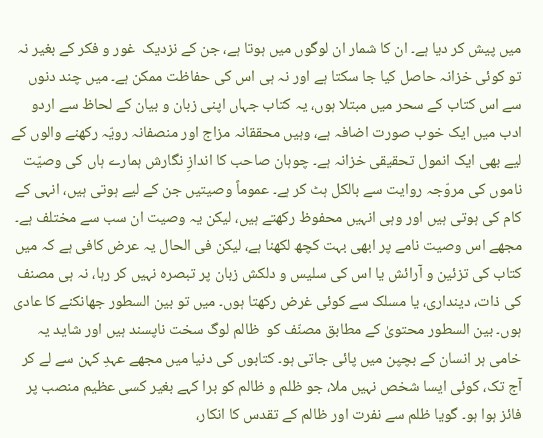میں پیش کر دیا ہے۔ ان کا شمار ان لوگوں میں ہوتا ہے، جن کے نزدیک  غور و فکر کے بغیر نہ تو کوئی خزانہ حاصل کیا جا سکتا ہے اور نہ ہی اس کی حفاظت ممکن ہے۔ میں چند دنوں سے اس کتاب کے سحر میں مبتلا ہوں، یہ کتاب جہاں اپنی زبان و بیان کے لحاظ سے اردو ادب میں ایک خوب صورت اضافہ ہے، وہیں محققانہ مزاج اور منصفانہ رویّہ رکھنے والوں کے لیے بھی ایک انمول تحقیقی خزانہ ہے۔ چوہان صاحب کا اندازِ نگارش ہمارے ہاں کی وصیّت ناموں کی مروّجہ روایت سے بالکل ہٹ کر ہے۔ عموماً وصیتیں جن کے لیے ہوتی ہیں، انہی کے کام کی ہوتی ہیں اور وہی انہیں محفوظ رکھتے ہیں، لیکن یہ وصیت ان سب سے مختلف ہے۔
مجھے اس وصیت نامے پر ابھی بہت کچھ لکھنا ہے، لیکن فی الحال یہ عرض کافی ہے کہ میں کتاب کی تزئین و آرائش یا اس کی سلیس و دلکش زبان پر تبصرہ نہیں کر رہا، نہ ہی مصنف کی ذات، دینداری، یا مسلک سے کوئی غرض رکھتا ہوں۔ میں تو بین السطور جھانکنے کا عادی ہوں۔ بین السطور محتویٰ کے مطابق مصنّف کو  ظالم لوگ سخت ناپسند ہیں اور شاید یہ خامی ہر انسان کے بچپن میں پائی جاتی ہو۔ کتابوں کی دنیا میں مجھے عہدِ کہن سے لے کر آج تک، کوئی ایسا شخص نہیں ملا، جو ظلم و ظالم کو برا کہے بغیر کسی عظیم منصب پر فائز ہوا ہو۔ گویا ظلم سے نفرت اور ظالم کے تقدس کا انکار،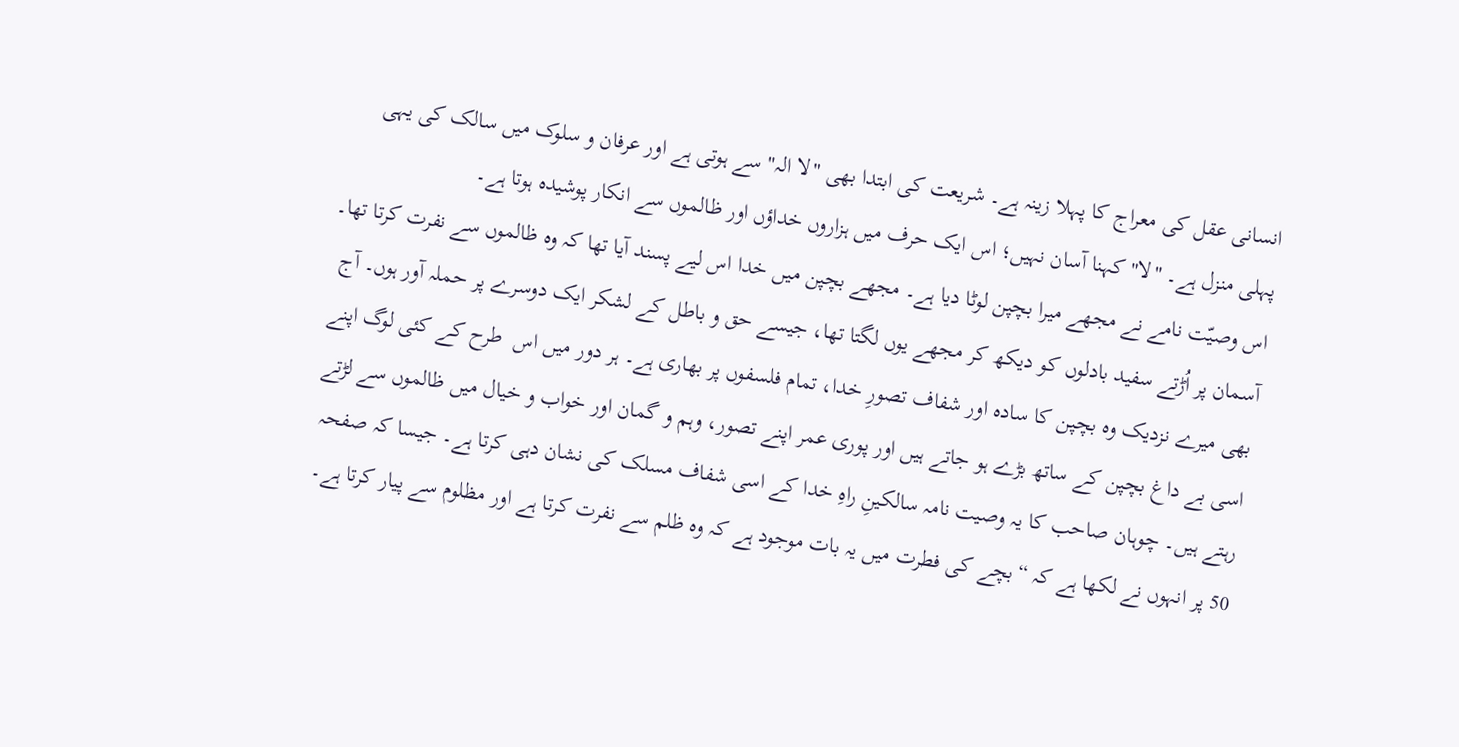انسانی عقل کی معراج کا پہلا زینہ ہے۔ شریعت کی ابتدا بھی "لا الہ" سے ہوتی ہے اور عرفان و سلوک میں سالک کی یہی پہلی منزل ہے۔ "لا" کہنا آسان نہیں؛ اس ایک حرف میں ہزاروں خداؤں اور ظالموں سے انکار پوشیدہ ہوتا ہے۔
اس وصیّت نامے نے مجھے میرا بچپن لوٹا دیا ہے۔ مجھے بچپن میں خدا اس لیے پسند آیا تھا کہ وہ ظالموں سے نفرت کرتا تھا۔ آسمان پر اُڑتے سفید بادلوں کو دیکھ کر مجھے یوں لگتا تھا، جیسے حق و باطل کے لشکر ایک دوسرے پر حملہ آور ہوں۔ آج بھی میرے نزدیک وہ بچپن کا سادہ اور شفاف تصورِ خدا، تمام فلسفوں پر بھاری ہے۔ ہر دور میں اس  طرح کے کئی لوگ اپنے اسی بے داغ بچپن کے ساتھ بڑے ہو جاتے ہیں اور پوری عمر اپنے تصور، وہم و گمان اور خواب و خیال میں ظالموں سے لڑتے رہتے ہیں۔ چوہان صاحب کا یہ وصیت نامہ سالکینِ راہِ خدا کے اسی شفاف مسلک کی نشان دہی کرتا ہے۔ جیسا کہ صفحہ 50 پر انہوں نے لکھا ہے کہ “بچے کی فطرت میں یہ بات موجود ہے کہ وہ ظلم سے نفرت کرتا ہے اور مظلوم سے پیار کرتا ہے۔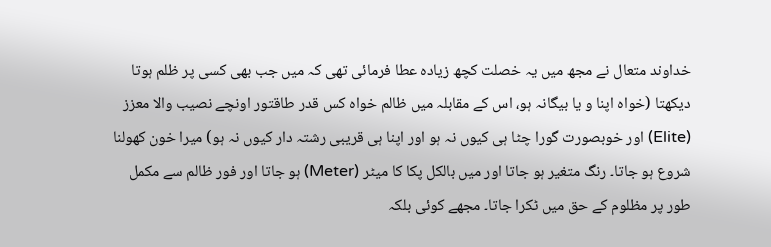خداوند متعال نے مجھ میں یہ خصلت کچھ زیادہ عطا فرمائی تھی کہ میں جب بھی کسی پر ظلم ہوتا دیکھتا (خواہ اپنا و یا بیگانہ ہو، اس کے مقابلہ میں ظالم خواہ کس قدر طاقتور اونچے نصیب والا معزز (Elite) اور خوبصورت گورا چٹا ہی کیوں نہ ہو اور اپنا ہی قریبی رشتہ دار کیوں نہ ہو) میرا خون کھولنا شروع ہو جاتا۔ رنگ متغیر ہو جاتا اور میں بالکل پکا کا میٹر (Meter) ہو جاتا اور فور ظالم سے مکمل طور پر مظلوم کے حق میں ٹکرا جاتا۔ مجھے کوئی بلکہ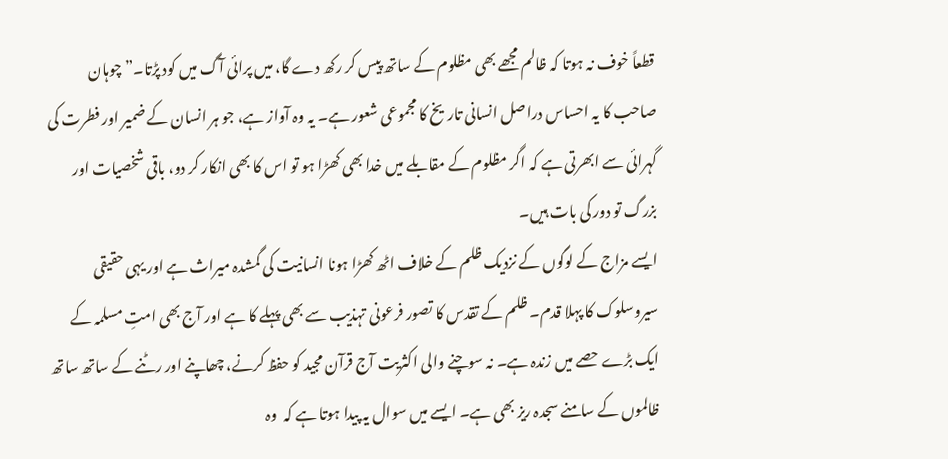قطعاً خوف نہ ہوتا کہ ظالم مجھے بھی مظلوم کے ساتھ پیس کر رکھ دے گا، میں پرائی آگ میں کود پڑتا۔” چوہان صاحب کا یہ احساس دراصل انسانی تاریخ کا مجموعی شعور ہے۔ یہ وہ آواز ہے، جو ہر انسان کے ضمیر اور فطرت کی گہرائی سے ابھرتی ہے کہ اگر مظلوم کے مقابلے میں خدا بھی کھڑا ہو تو اس کا بھی انکار کر دو، باقی شخصیات اور بزرگ تو دور کی بات ہیں۔
ایسے مزاج کے لوگوں کے نزدیک ظلم کے خلاف اٹھ کھڑا ہونا انسانیت کی گمشدہ میراث ہے اور یہی حقیقی سیروسلوک کا پہلا قدم۔ ظلم کے تقدس کا تصور فرعونی تہذیب سے بھی پہلے کا ہے اور آج بھی امتِ مسلمہ کے ایک بڑے حصے میں زندہ ہے۔ نہ سوچنے والی اکثریت آج قرآن مجید کو حفظ کرنے، چھاپنے اور رٹنے کے ساتھ ساتھ  ظالموں کے سامنے سجدہ ریز بھی ہے۔ ایسے میں سوال یہ پیدا ہوتا ہے کہ  وہ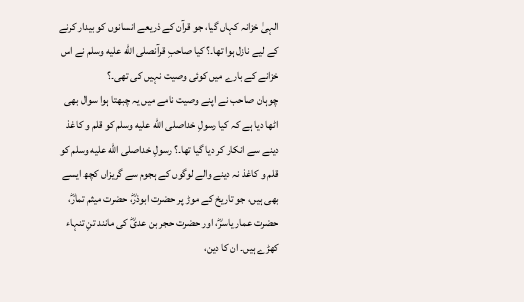الہیٰ خزانہ کہاں گیا، جو قرآن کے ذریعے انسانوں کو بیدار کرنے کے لیے نازل ہوا تھا۔؟ کیا صاحبِ قرآنصلى الله عليه وسلم نے اس خزانے کے بارے میں کوئی وصیت نہیں کی تھی۔؟
چوہان صاحب نے اپنے وصیت نامے میں یہ چبھتا ہوا سوال بھی اٹھا دیا ہے کہ کیا رسولِ خداصلى الله عليه وسلم کو قلم و کاغذ دینے سے انکار کر دیا گیا تھا۔؟ رسولِ خداصلى الله عليه وسلم کو قلم و کاغذ نہ دینے والے لوگوں کے ہجوم سے گریزاں کچھ ایسے بھی ہیں، جو تاریخ کے موڑ پر حضرت ابوذرؓ، حضرت میثم تمارؓ، حضرت عمار یاسرؓ، اور حضرت حجر بن عدیؓ کی مانند تنِ تنہاء کھڑے ہیں۔ ان کا دین،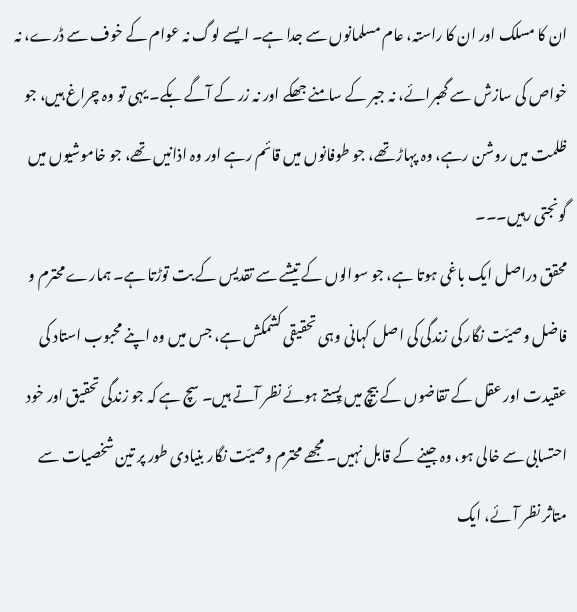ان کا مسلک اور ان کا راستہ، عام مسلمانوں سے جدا ہے۔ ایسے لوگ نہ عوام کے خوف سے ڈرے، نہ خواص کی سازش سے گھبرائے، نہ جبر کے سامنے جھکے اور نہ زر کے آگے بکے۔ یہی تو وہ چراغ ہیں، جو ظلمت میں روشن رہے، وہ پہاڑ تھے، جو طوفانوں میں قائم رہے اور وہ اذانیں تھے، جو خاموشیوں میں گونجتی رہیں۔۔۔
محقق دراصل ایک باغی ہوتا ہے، جو سوالوں کے تیشے سے تقدیس کے بت توڑتا ہے۔ ہمارے محترم و فاضل وصیّت نگار کی زندگی کی اصل کہانی وہی تحقیقی کشمکش ہے، جس میں وہ اپنے محبوب استاد کی عقیدت اور عقل کے تقاضوں کے بیچ میں پِستے ہوئے نظر آتے ہیں۔ سچ ہے کہ جو زندگی تحقیق اور خود احتسابی سے خالی ہو، وہ جینے کے قابل نہیں۔ مجھے محترم وصیّت نگار بنیادی طور پر تین شخصیات سے متاثر نظر آئے، ایک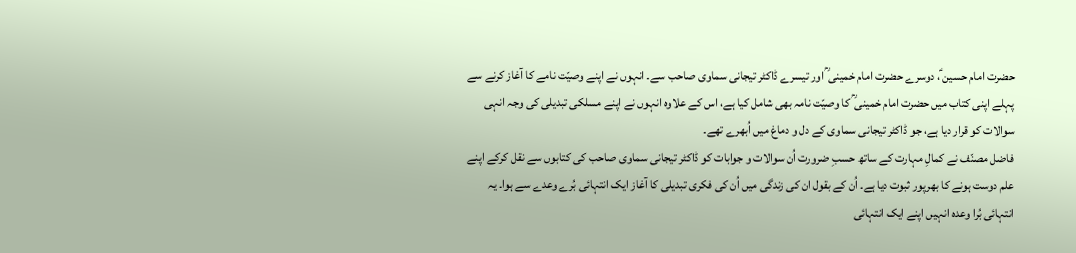حضرت امام حسین ؑ، دوسرے حضرت امام خمینی ؒ اور تیسرے ڈاکٹر تیجانی سماوی صاحب سے۔ انہوں نے اپنے وصیّت نامے کا آغاز کرنے سے پہلے اپنی کتاب میں حضرت امام خمینی ؒ کا وصیّت نامہ بھی شامل کیا ہے، اس کے علاوہ انہوں نے اپنے مسلکی تبدیلی کی وجہ انہی سوالات کو قرار دیا ہے، جو ڈاکٹر تیجانی سماوی کے دل و دماغ میں اُبھرے تھے۔
فاضل مصنّف نے کمالِ مہارت کے ساتھ حسبِ ضرورت اُن سوالات و جوابات کو ڈاکٹر تیجانی سماوی صاحب کی کتابوں سے نقل کرکے اپنے علم دوست ہونے کا بھرپور ثبوت دیا ہے۔ اُن کے بقول ان کی زندگی میں اُن کی فکری تبدیلی کا آغاز ایک انتہائی بُرے وعدے سے ہوا۔ یہ انتہائی بُرا وعدہ انہیں اپنے ایک انتہائی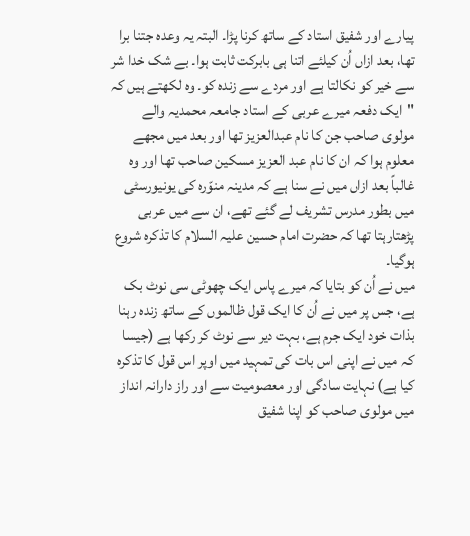پیارے اور شفیق استاد کے ساتھ کرنا پڑا۔ البتہ یہ وعدہ جتنا برا تھا، بعد ازاں اُن کیلئے اتنا ہی بابرکت ثابت ہوا۔ بے شک خدا شر سے خیر کو نکالتا ہے اور مردے سے زندہ کو۔ وہ لکھتے ہیں کہ "ایک دفعہ میرے عربی کے استاد جامعہ محمدیہ والے مولوی صاحب جن کا نام عبدالعزیز تھا اور بعد میں مجھے معلوم ہوا کہ ان کا نام عبد العزیز مسکین صاحب تھا اور وہ غالباً بعد ازاں میں نے سنا ہے کہ مدینہ منوّرہ کی یونیورسٹی میں بطور مدرس تشریف لے گئے تھے، ان سے میں عربی پڑھتارہتا تھا کہ حضرت امام حسین علیہ السلام کا تذکرہ شروع ہوگیا۔
میں نے اُن کو بتایا کہ میرے پاس ایک چھوٹی سی نوٹ بک ہے، جس پر میں نے اُن کا ایک قول ظالموں کے ساتھ زندہ رہنا بذات خود ایک جرم ہے، بہت دیر سے نوٹ کر رکھا ہے (جیسا کہ میں نے اپنی اس بات کی تمہید میں اوپر اس قول کا تذکرہ کیا ہے) نہایت سادگی اور معصومیت سے اور راز دارانہ انداز میں مولوی صاحب کو اپنا شفیق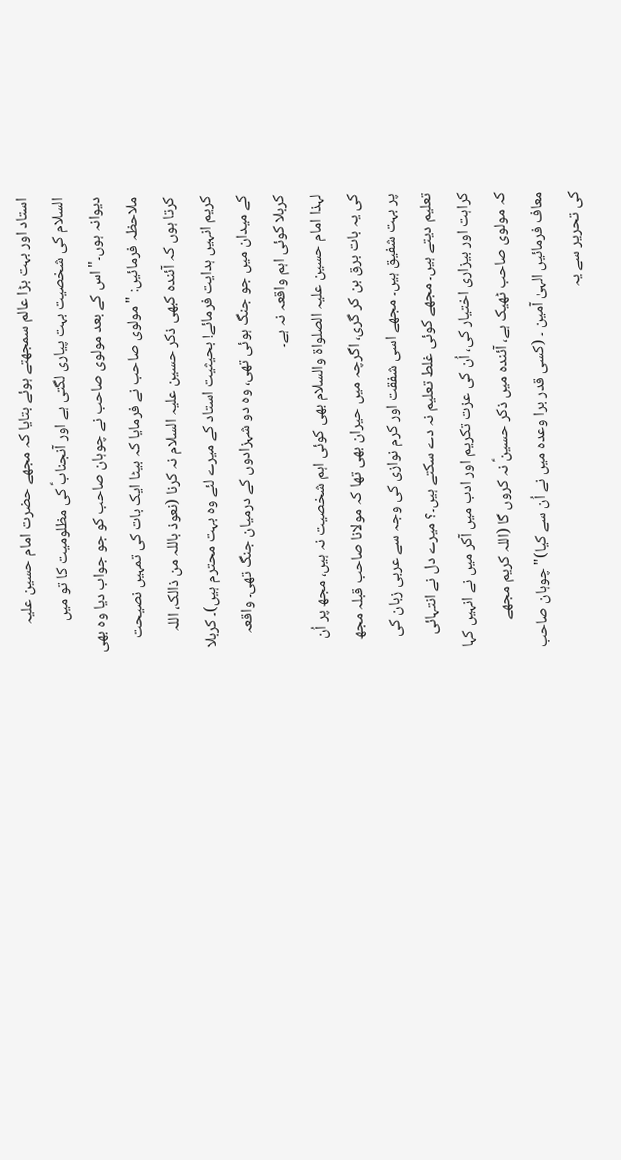استاد اور بہت بڑا عالم سمجھتے ہوئے بتایا کہ مجھے حضرت امام حسین علیہ السلام کی شخصیت بہت پیاری لگتی ہے اور آنجنابؑ کی مظلومیت کا تو میں دیوانہ ہوں۔" اس کے بعد مولوی صاحب نے چوہان صاحب کو جو جواب دیا وہ بھی ملاحظہ فرمائیں: "مولوی صاحب نے فرمایا کہ بیٹا ایک بات کی تمہیں نصیحت کرتا ہوں کہ آئندہ کبھی ذکر حسین علیہ السلام نہ کرنا (نعوذ باللہ من ذالک، اللہ کریم انہیں ہدایت فرمائے! بحیثیت استاد کے میرے لئے وہ بہت محترم ہیں)۔ کربلا کے میدان میں جو جنگ ہوئی تھی، وہ دو شہزادوں کے درمیان جنگ تھی۔ واقعہ کربلا کوئی اہم واقعہ نہ ہے۔
لہذا امام حسین علیہ الصلواۃ والسلام بھی کوئی اہم شخصیت نہ ہیں، مجھ پر اُن کی یہ بات برق بن کر گری، اگرچہ میں حیران بھی تھا کہ مولانا صاحب قبلہ مجھ پر بہت شفیق ہیں۔ مجھے اسی شفقت اور کرم نوازی کی وجہ سے عربی زبان کی تعلیم دیتے ہیں۔ مجھے کوئی غلط تعلیم نہ دے سکتے ہیں۔؟ میرے دل نے انتہائی کراہت اور بیزاری اختیار کی، اُن کی عزت تکریم اور ادب میں آکر میں نے انہیں کہا کہ مولوی صاحب ٹھیک ہے، آئندہ میں ذکر حسینؑ نہ کروں گا (اللہ کریم مجھے معاف فرمائیں الہیٰ آمین ۔ (کسی قدر برا وعدہ میں نے اُن سے کیا)" چوہان صاحب کی تحریر سے یہ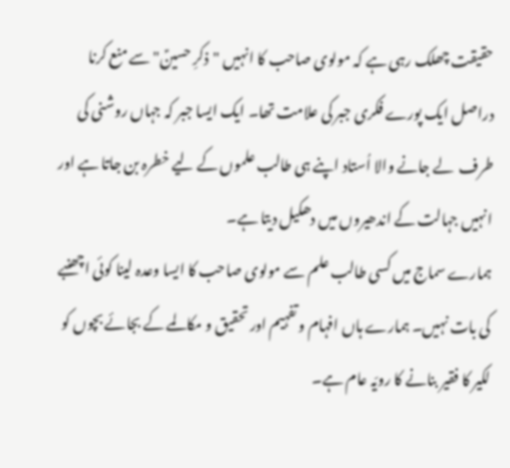حقیقت چھلک رہی ہے کہ مولوی صاحب کا انہیں "ذکرِ حسینؑ" سے منع کرنا دراصل ایک پورے فکری جبر کی علامت تھا۔ ایک ایسا جبر کہ جہاں روشنی کی طرف  لے جانے والا اُستاد اپنے ہی طالب علموں کے لیے خطرہ بن جاتا ہے اور انہیں جہالت کے اندھیروں میں دھکیل دیتا ہے۔
ہمارے سماج میں کسی طالب علم سے مولوی صاحب کا ایسا وعدہ لینا کوئی اچھنبے کی بات نہیں۔ ہمارے ہاں افہام و تفہیم اور تحقیق و مکالمے کے بجائے بچوں کو لکیر کا فقیر بنانے کا رویّہ عام ہے۔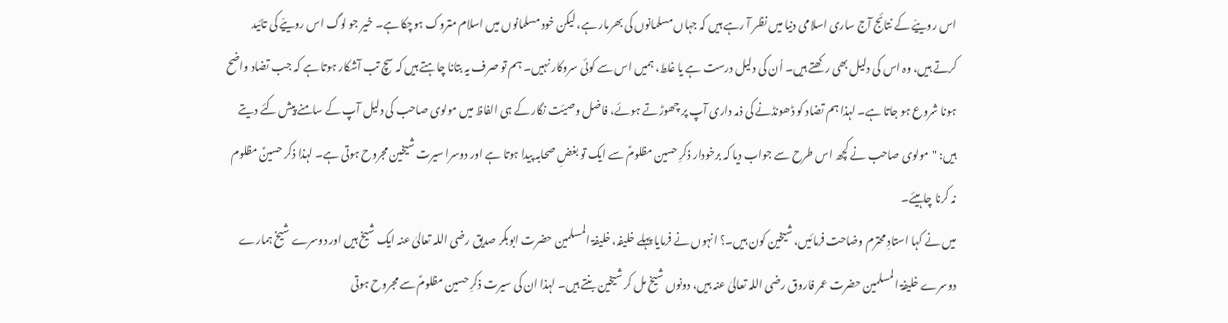اس روییّے کے نتائج آج ساری اسلامی دنیا میں نظر آ رہے ہیں کہ جہاں مسلمانوں کی بھرمار ہے، لیکن خود مسلمانوں میں اسلام متروک ہوچکا ہے۔ خیر جو لوگ اس روییّے کی تائید کرتے ہیں، وہ اس کی دلیل بھی رکھتے ہیں۔ اُن کی دلیل درست ہے یا غلط، ہمیں اس سے کوئی سروکار نہیں۔ ہم تو صرف یہ بتانا چاہتے ہیں کہ سچ تب آشکار ہوتا ہے کہ جب تضاد واضح ہونا شروع ہو جاتا ہے۔ لہذا ہم تضاد کو ڈھونڈنے کی ذمہ داری آپ پر چھوڑتے ہوئے، فاضل وصیّت نگار کے ہی الفاظ میں مولوی صاحب کی دلیل آپ کے سامنے پیش کئے دیتے ہیں: "مولوی صاحب نے کچھ اس طرح سے جواب دیا کہ برخودار ذکرِ حسین مظلومؑ سے ایک تو بغضِ صحابہ پیدا ہوتا ہے اور دوسرا سیرت شیخین مجروح ہوتی ہے۔ لہذا ذکر حسینؑ مظلوم نہ کرنا چاہیئے۔
میں نے کہا استادِ محترم وضاحت فرمائیں، شیخین کون ہیں۔؟ انہوں نے فرمایا پہلے خلیفہ، خلیفۃ المسلمین حضرت ابوبکر صدیق رضی اللہ تعالیٰ عنہ ایک شیخ ہیں اور دوسرے شیخ ہمارے دوسرے خلیفۃ المسلمین حضرت عمر فاروق رضی اللہ تعالیٰ عنہ ہیں، دونوں شیخ مل کر شیخین بنتے ہیں۔ لہذا ان کی سیرت ذکرِ حسین مظلومؑ سے مجروح ہوتی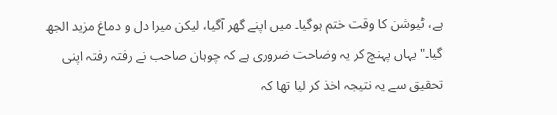ہے، ٹیوشن کا وقت ختم ہوگیا۔ میں اپنے گھر آگیا، لیکن میرا دل و دماغ مزید الجھ گیا۔" یہاں پہنچ کر یہ وضاحت ضروری ہے کہ چوہان صاحب نے رفتہ رفتہ اپنی تحقیق سے یہ نتیجہ اخذ کر لیا تھا کہ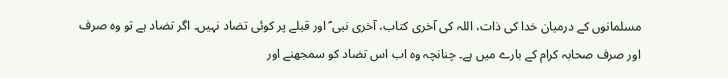مسلمانوں کے درمیان خدا کی ذات، اللہ کی آخری کتاب، آخری نبی ؐ اور قبلے پر کوئی تضاد نہیں۔ اگر تضاد ہے تو وہ صرف اور صرف صحابہ کرام کے بارے میں ہے۔ چنانچہ وہ اب اس تضاد کو سمجھنے اور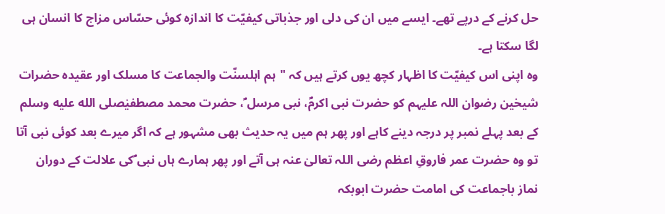حل کرنے کے درپے تھے۔ ایسے میں ان کی دلی اور جذباتی کیفیّت کا اندازہ کوئی حسّاس مزاج کا انسان ہی لگا سکتا ہے۔
وہ اپنی اس کیفیّت کا اظہار کچھ یوں کرتے ہیں کہ "ہم اہلسنّت والجماعت کا مسلک اور عقیدہ حضرات شیخین رضوان اللہ علیہم کو حضرت نبی اکرمؐ، نبی مرسل ؐ، حضرت محمد مصطفیٰصلى الله عليه وسلم کے بعد پہلے نمبر پر درجہ دینے کاہے اور پھر ہم میں یہ حدیث بھی مشہور ہے کہ اگر میرے بعد کوئی نبی آتا تو وہ حضرت عمر فاروقِ اعظم رضی اللہ تعالیٰ عنہ ہی آتے اور پھر ہمارے ہاں نبی ؐکی علالت کے دوران نماز باجماعت کی امامت حضرت ابوبکہ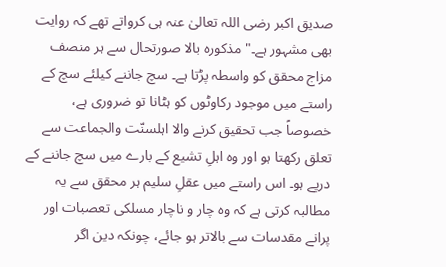صدیق اکبر رضی اللہ تعالیٰ عنہ ہی کرواتے تھے کہ روایت بھی مشہور ہے۔" مذکورہ بالا صورتحال سے ہر منصف مزاج محقق کو واسطہ پڑتا ہے۔ سچ جاننے کیلئے سچ کے راستے میں موجود رکاوٹوں کو ہٹانا تو ضروری ہے، خصوصاً جب تحقیق کرنے والا اہلسنّت والجماعت سے تعلق رکھتا ہو اور وہ اہلِ تشیع کے بارے میں سچ جاننے کے درپے ہو۔ اس راستے میں عقلِ سلیم ہر محقق سے یہ مطالبہ کرتی ہے کہ وہ چار و ناچار مسلکی تعصبات اور پرانے مقدسات سے بالاتر ہو جائے، چونکہ دین اگر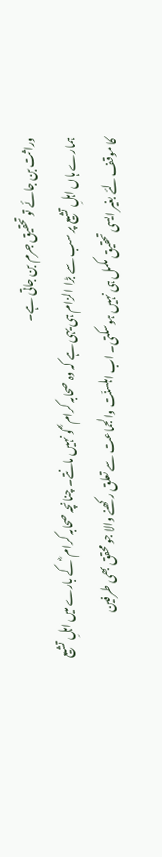وراثت بن جائے تو تحقیق جرم بن جاتی ہے۔
ہمارے ہاں اہلِ تشیع پر سب سے بڑا الزام ہی یہی ہے کہ وہ صحابہ کرام ؓ کو نہیں مانتے۔ چنانچہ صحابہ کرام ؓ کے بارے میں اہلِ تشیع کا موقف لئے بغیر ایسی تحقیق مکمل ہی نہیں ہوسکتی۔ اب اہلسنّت والجماعت سے تعلق رکھنے والا جو محقق بھی طرفین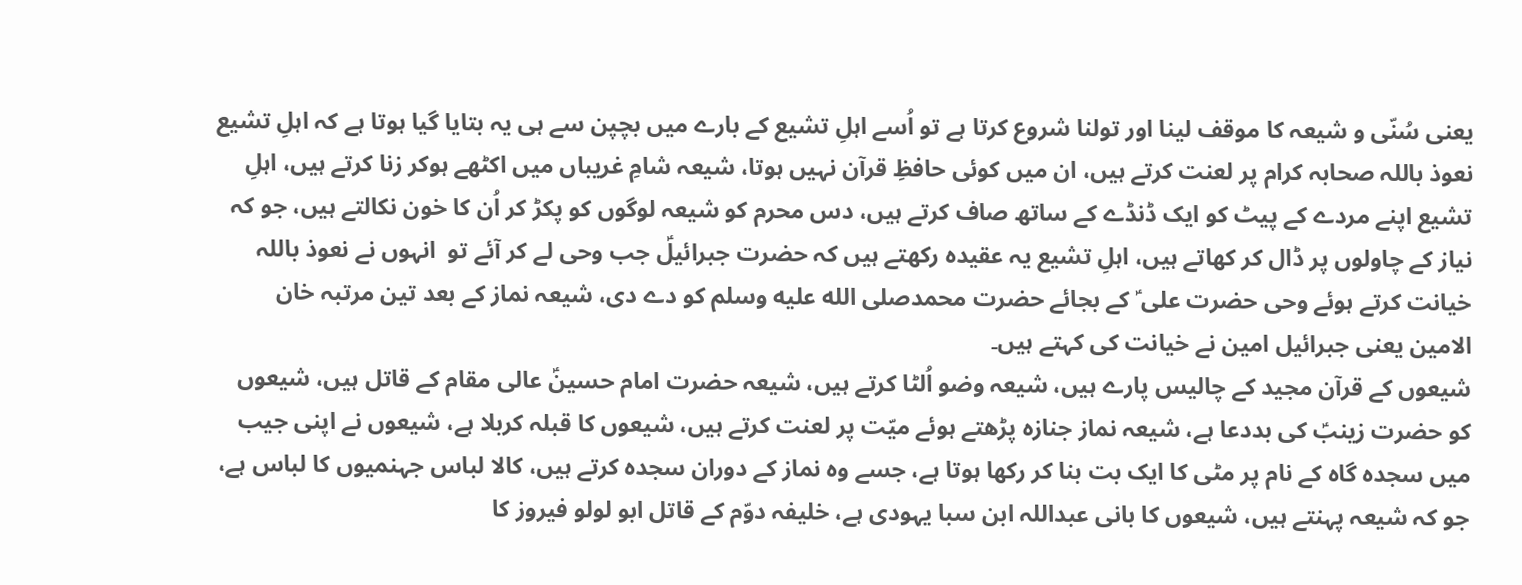یعنی سُنّی و شیعہ کا موقف لینا اور تولنا شروع کرتا ہے تو اُسے اہلِ تشیع کے بارے میں بچپن سے ہی یہ بتایا گیا ہوتا ہے کہ اہلِ تشیع نعوذ باللہ صحابہ کرام پر لعنت کرتے ہیں، ان میں کوئی حافظِ قرآن نہیں ہوتا، شیعہ شامِ غریباں میں اکٹھے ہوکر زنا کرتے ہیں، اہلِ تشیع اپنے مردے کے پیٹ کو ایک ڈنڈے کے ساتھ صاف کرتے ہیں، دس محرم کو شیعہ لوگوں کو پکڑ کر اُن کا خون نکالتے ہیں، جو کہ نیاز کے چاولوں پر ڈال کر کھاتے ہیں، اہلِ تشیع یہ عقیدہ رکھتے ہیں کہ حضرت جبرائیلؑ جب وحی لے کر آئے تو  انہوں نے نعوذ باللہ خیانت کرتے ہوئے وحی حضرت علی ؑ کے بجائے حضرت محمدصلى الله عليه وسلم کو دے دی، شیعہ نماز کے بعد تین مرتبہ خان الامین یعنی جبرائیل امین نے خیانت کی کہتے ہیں۔
شیعوں کے قرآن مجید کے چالیس پارے ہیں، شیعہ وضو اُلٹا کرتے ہیں، شیعہ حضرت امام حسینؑ عالی مقام کے قاتل ہیں، شیعوں کو حضرت زینبؑ کی بددعا ہے، شیعہ نماز جنازہ پڑھتے ہوئے میّت پر لعنت کرتے ہیں، شیعوں کا قبلہ کربلا ہے، شیعوں نے اپنی جیب میں سجدہ گاہ کے نام پر مٹی کا ایک بت بنا کر رکھا ہوتا ہے، جسے وہ نماز کے دوران سجدہ کرتے ہیں، کالا لباس جہنمیوں کا لباس ہے، جو کہ شیعہ پہنتے ہیں، شیعوں کا بانی عبداللہ ابن سبا یہودی ہے، خلیفہ دوّم کے قاتل ابو لولو فیروز کا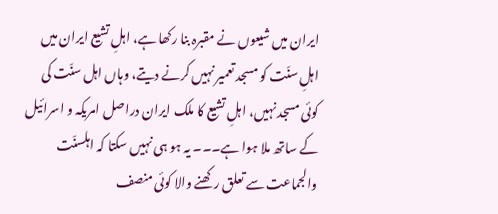ایران میں شیعوں نے مقبرہ بنا رکھا ہے، اہلِ تشیع ایران میں اہلِ سنّت کو مسجد تعمیر نہیں کرنے دیتے، وہاں اہل سنّت کی کوئی مسجد نہیں، اہلِ تشیع کا ملک ایران دراصل امریکہ و اسرائیل کے ساتھ ملا ہوا ہے۔۔۔ یہ ہو ہی نہیں سکتا کہ اہلسنّت والجماعت سے تعلق رکھنے والا کوئی منصف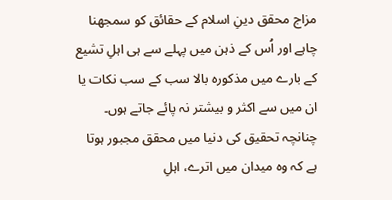مزاج محقق دینِ اسلام کے حقائق کو سمجھنا چاہے اور اُس کے ذہن میں پہلے سے ہی اہلِ تشیع کے بارے میں مذکورہ بالا سب کے سب نکات یا ان میں سے اکثر و بیشتر نہ پائے جاتے ہوں۔
چنانچہ تحقیق کی دنیا میں محقق مجبور ہوتا ہے کہ وہ میدان میں اترے، اہلِ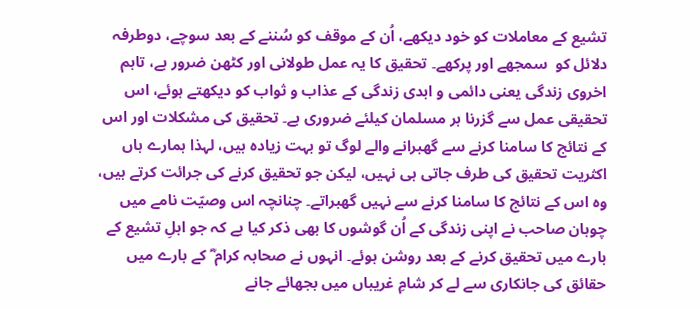تشیع کے معاملات کو خود دیکھے، اُن کے موقف کو سُننے کے بعد سوچے، دوطرفہ دلائل کو  سمجھے اور پرکھے۔ تحقیق کا یہ عمل طولانی اور کٹھن ضرور ہے، تاہم اخروی زندگی یعنی دائمی و ابدی زندگی کے عذاب و ثواب کو دیکھتے ہوئے، اس تحقیقی عمل سے گزرنا ہر مسلمان کیلئے ضروری ہے۔ تحقیق کی مشکلات اور اس کے نتائج کا سامنا کرنے سے گھبرانے والے لوگ تو بہت زیادہ ہیں، لہذا ہمارے ہاں اکثریت تحقیق کی طرف جاتی ہی نہیں، لیکن جو تحقیق کرنے کی جرائت کرتے ہیں، وہ اس کے نتائج کا سامنا کرنے سے نہیں گھبراتے۔ چنانچہ اس وصیّت نامے میں چوہان صاحب نے اپنی زندگی کے اُن گوشوں کا بھی ذکر کیا ہے کہ جو اہلِ تشیع کے بارے میں تحقیق کرنے کے بعد روشن ہوئے۔ انہوں نے صحابہ کرام ؓ کے بارے میں حقائق کی جانکاری سے لے کر شامِ غریباں میں بجھائے جانے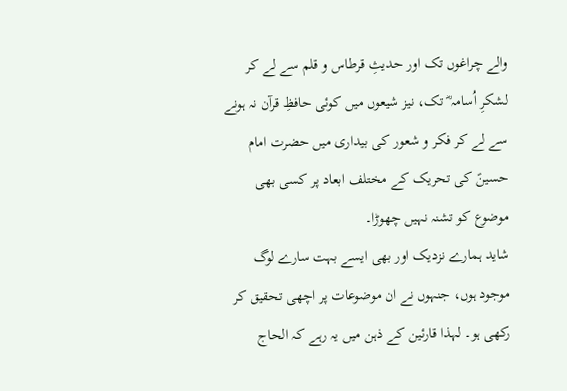والے چراغوں تک اور حدیثِ قرطاس و قلم سے لے کر لشکرِ اُسامہ ؓ تک، نیز شیعوں میں کوئی حافظِ قرآن نہ ہونے سے لے کر فکر و شعور کی بیداری میں حضرت امام حسینؑ کی تحریک کے مختلف ابعاد پر کسی بھی موضوع کو تشنہ نہیں چھوڑا۔
شاید ہمارے نزدیک اور بھی ایسے بہت سارے لوگ موجود ہوں، جنہوں نے ان موضوعات پر اچھی تحقیق کر رکھی ہو۔ لہذا قارئین کے ذہن میں یہ رہے کہ الحاج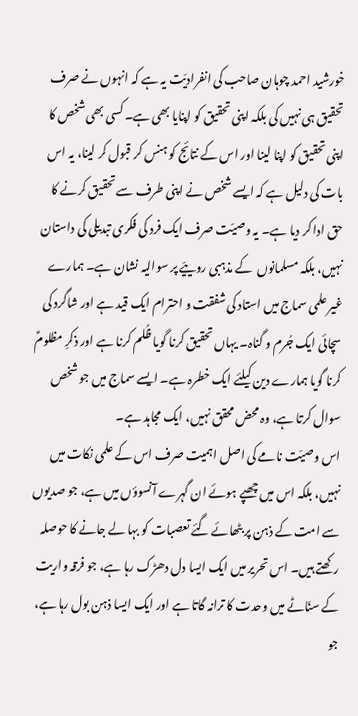خورشید احمد چوہان صاحب کی انفرادیّت یہ ہے کہ انہوں نے صرف تحقیق ہی نہیں کی بلکہ اپنی تحقیق کو اپنایا بھی ہے۔ کسی بھی شخص کا اپنی تحقیق کو اپنا لینا اور اس کے نتائج کو ہنس کر قبول کر لینا، یہ اس بات کی دلیل ہے کہ ایسے شخص نے اپنی طرف سے تحقیق کرنے کا حق ادا کر دیا ہے۔ یہ وصیّت صرف ایک فرد کی فکری تبدیلی کی داستان نہیں، بلکہ مسلمانوں  کے مذہبی روییّے پر سوالیہ نشان ہے۔ ہمارے غیر علمی سماج میں استاد کی شفقت و احترام ایک قید ہے اور شاگرد کی سچائی ایک جُرم و گناہ۔ یہاں تحقیق کرنا گویا ظُلم کرنا ہے اور ذکرِ مظلومؑ کرنا گویا ہمارے دین کیلئے ایک خطرہ ہے۔ ایسے سماج میں جو شخص سوال کرتا ہے، وہ محض محقق نہیں، ایک مجاہد ہے۔
اس وصیّت نامے کی اصل اہمیت صرف اس کے علمی نکات میں نہیں، بلکہ اس میں چھپے ہوئے ان گہرے آنسوؤں میں ہے، جو صدیوں سے امت کے ذہن پر بٹھائے گئے تعصبات کو بہا لے جانے کا حوصلہ رکھتے ہیں۔ اس تحریر میں ایک ایسا دل دھڑک رہا ہے، جو فرقہ واریت کے سنّاٹے میں وحدت کا ترانہ گاتا ہے اور ایک ایسا ذہن بول رہا ہے، جو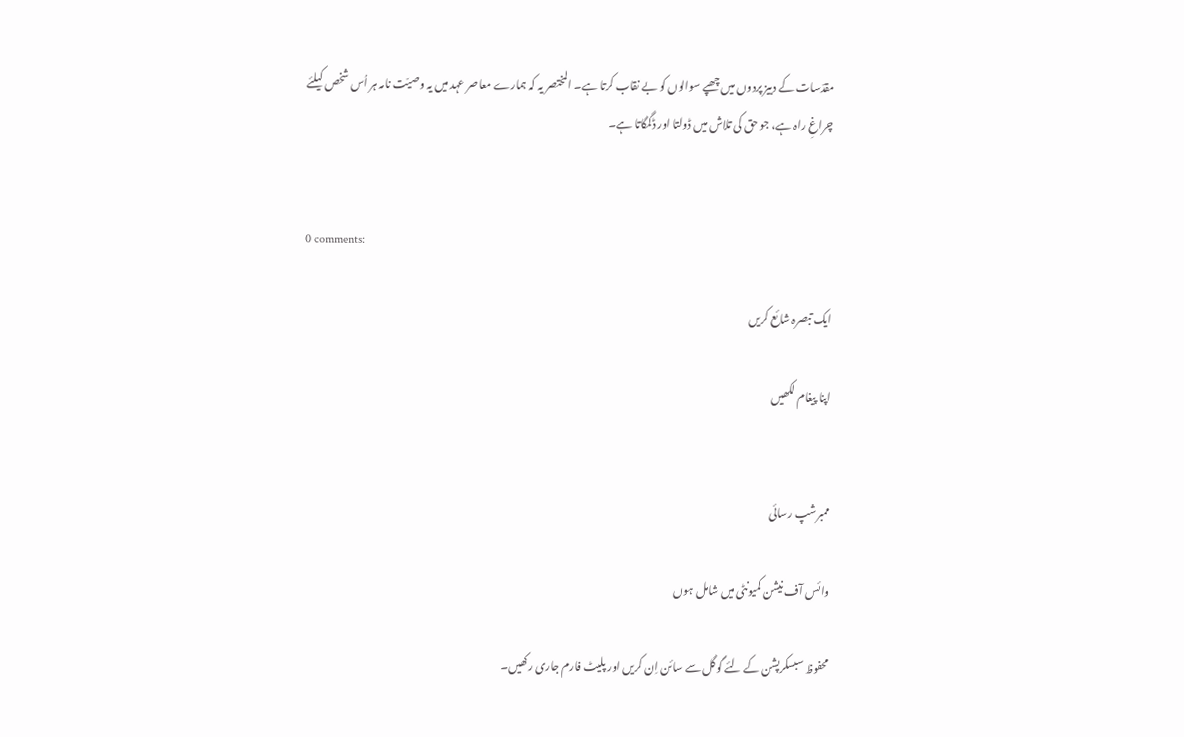مقدّسات کے دبیز پردوں میں چھپے سوالوں کو بے نقاب کرتا ہے۔ المختصر یہ کہ ہمارے معاصر عہد میں یہ وصیّت نامہ ہر اُس شخص کیلئے چراغِ راہ ہے، جو حق کی تلاش میں ڈولتا اور ڈگمگاتا ہے۔


0 comments:

ایک تبصرہ شائع کریں

اپنا پیغام لکھیں


ممبرشپ رسائی

وائس آف نیشن کمیونٹی میں شامل ہوں

محفوظ سبسکرپشن کے لئے گوگل سے سائن اِن کریں اور پلیٹ فارم جاری رکھیں۔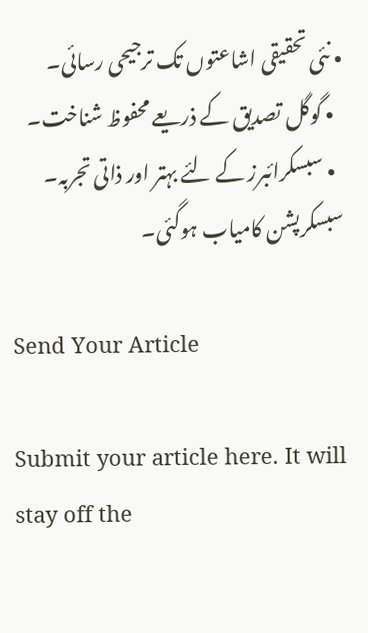• نئی تحقیقی اشاعتوں تک ترجیحی رسائی۔
  • گوگل تصدیق کے ذریعے محفوظ شناخت۔
  • سبسکرائبرز کے لئے بہتر اور ذاتی تجربہ۔
سبسکرپشن کامیاب ہوگئی۔

Send Your Article

Submit your article here. It will stay off the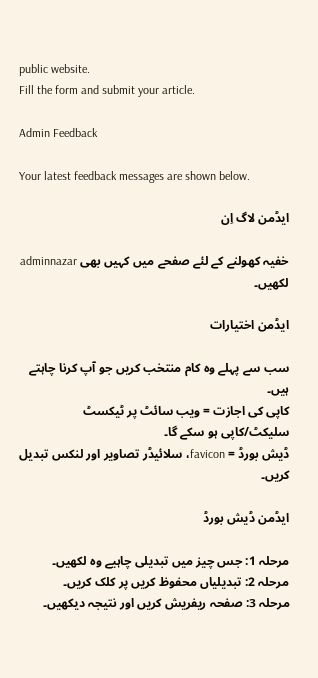public website.
Fill the form and submit your article.

Admin Feedback

Your latest feedback messages are shown below.

ایڈمن لاگ اِن

خفیہ کھولنے کے لئے صفحے میں کہیں بھی adminnazar لکھیں۔

ایڈمن اختیارات

سب سے پہلے وہ کام منتخب کریں جو آپ کرنا چاہتے ہیں۔
کاپی کی اجازت = ویب سائٹ پر ٹیکسٹ سلیکٹ/کاپی ہو سکے گا۔
ڈیش بورڈ = favicon، سلائیڈر تصاویر اور لنکس تبدیل کریں۔

ایڈمن ڈیش بورڈ

مرحلہ 1: جس چیز میں تبدیلی چاہیے وہ لکھیں۔
مرحلہ 2: تبدیلیاں محفوظ کریں پر کلک کریں۔
مرحلہ 3: صفحہ ریفریش کریں اور نتیجہ دیکھیں۔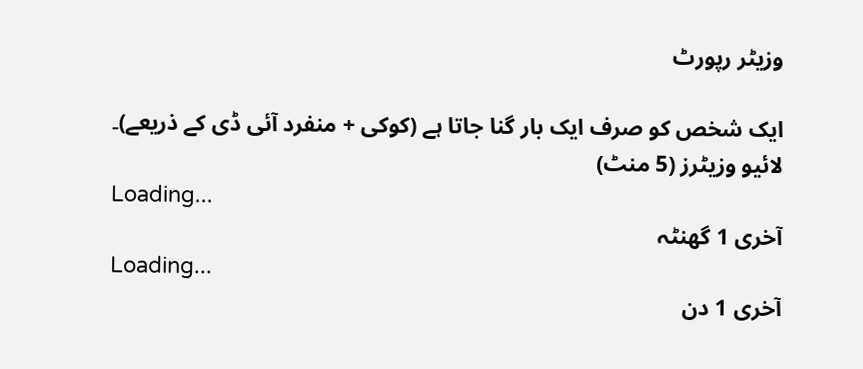وزیٹر رپورٹ

ایک شخص کو صرف ایک بار گنا جاتا ہے (کوکی + منفرد آئی ڈی کے ذریعے)۔
لائیو وزیٹرز (5 منٹ)
Loading...
آخری 1 گھنٹہ
Loading...
آخری 1 دن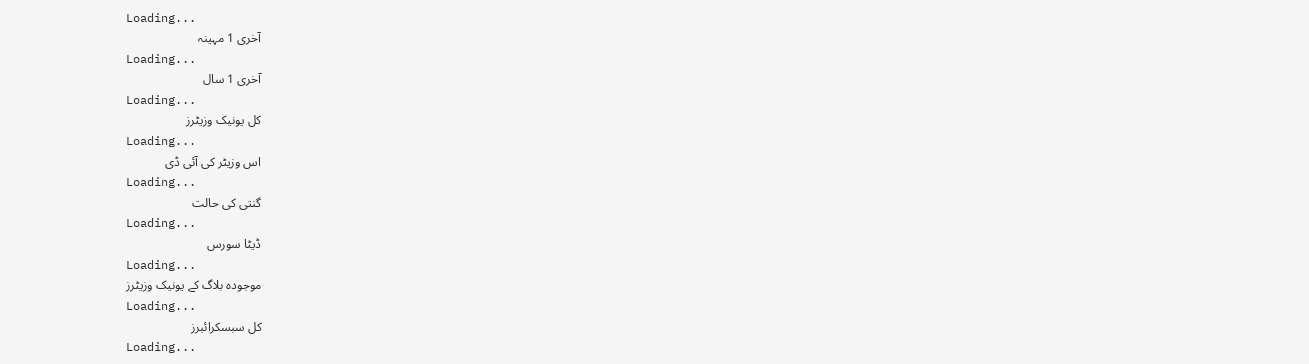Loading...
آخری 1 مہینہ
Loading...
آخری 1 سال
Loading...
کل یونیک وزیٹرز
Loading...
اس وزیٹر کی آئی ڈی
Loading...
گنتی کی حالت
Loading...
ڈیٹا سورس
Loading...
موجودہ بلاگ کے یونیک وزیٹرز
Loading...
کل سبسکرائبرز
Loading...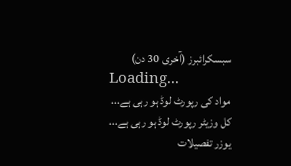سبسکرائبرز (آخری 30 دن)
Loading...
مواد کی رپورٹ لوڈ ہو رہی ہے...
کل وزیٹر رپورٹ لوڈ ہو رہی ہے...
یوزر تفصیلات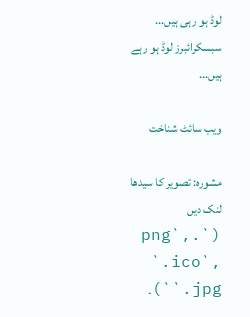لوڈ ہو رہی ہیں...
سبسکرائبرز لوڈ ہو رہے ہیں...

ویب سائٹ شناخت

مشورہ: تصویر کا سیدھا لنک دیں (`.png`, `.ico`, `.jpg`)۔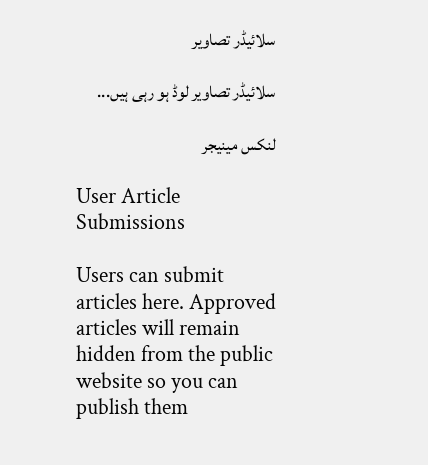سلائیڈر تصاویر

سلائیڈر تصاویر لوڈ ہو رہی ہیں...

لنکس مینیجر

User Article Submissions

Users can submit articles here. Approved articles will remain hidden from the public website so you can publish them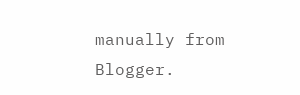manually from Blogger.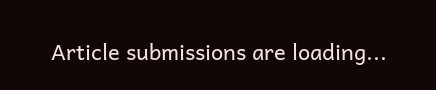Article submissions are loading...